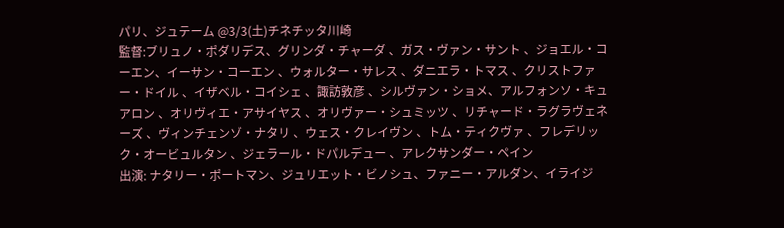パリ、ジュテーム @3/3(土)チネチッタ川崎
監督:ブリュノ・ポダリデス、グリンダ・チャーダ 、ガス・ヴァン・サント 、ジョエル・コーエン、イーサン・コーエン 、ウォルター・サレス 、ダニエラ・トマス 、クリストファー・ドイル 、イザベル・コイシェ 、諏訪敦彦 、シルヴァン・ショメ、アルフォンソ・キュアロン 、オリヴィエ・アサイヤス 、オリヴァー・シュミッツ 、リチャード・ラグラヴェネーズ 、ヴィンチェンゾ・ナタリ 、ウェス・クレイヴン 、トム・ティクヴァ 、フレデリック・オービュルタン 、ジェラール・ドパルデュー 、アレクサンダー・ペイン
出演: ナタリー・ポートマン、ジュリエット・ビノシュ、ファニー・アルダン、イライジ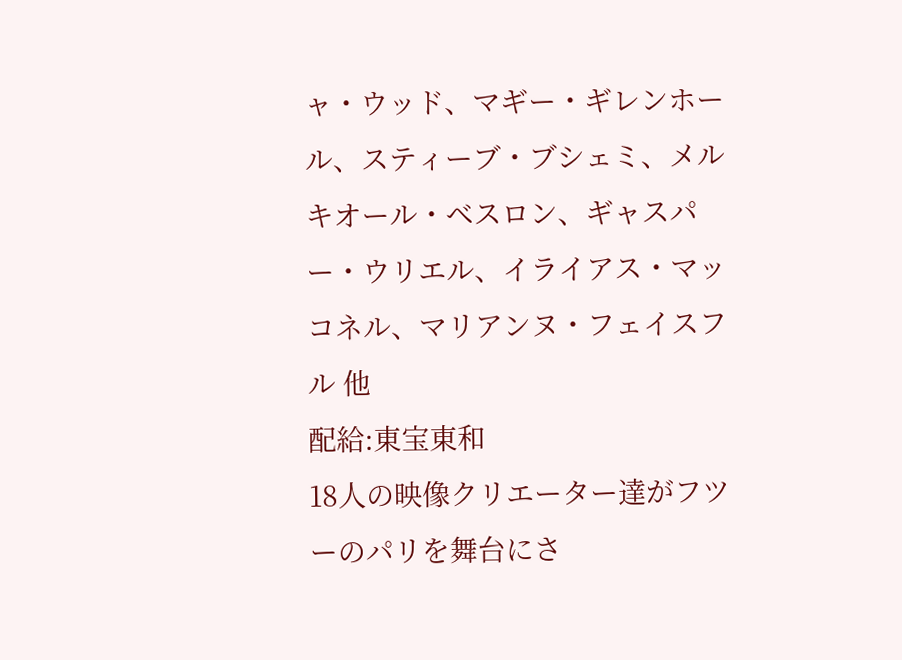ャ・ウッド、マギー・ギレンホール、スティーブ・ブシェミ、メルキオール・ベスロン、ギャスパー・ウリエル、イライアス・マッコネル、マリアンヌ・フェイスフル 他
配給:東宝東和
18人の映像クリエーター達がフツーのパリを舞台にさ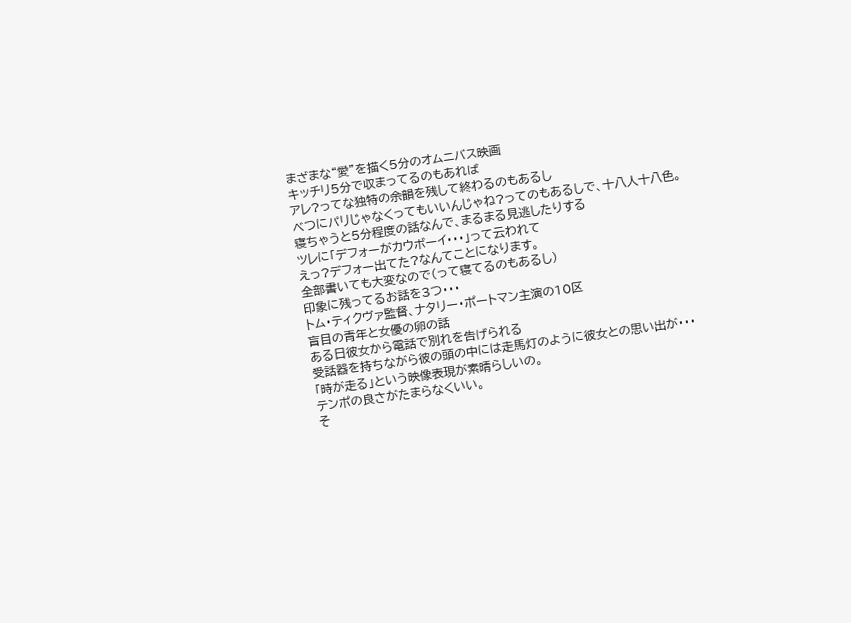まざまな“愛”を描く5分のオムニバス映画
キッチリ5分で収まってるのもあれば
アレ?ってな独特の余韻を残して終わるのもあるし
べつにパリじゃなくってもいいんじゃね?ってのもあるしで、十八人十八色。
寝ちゃうと5分程度の話なんで、まるまる見逃したりする
ツレに「デフォーがカウボーイ・・・」って云われて
えっ?デフォー出てた?なんてことになります。
全部書いても大変なので(って寝てるのもあるし)
印象に残ってるお話を3つ・・・
トム・ティクヴァ監督、ナタリー・ポートマン主演の10区
盲目の青年と女優の卵の話
ある日彼女から電話で別れを告げられる
受話器を持ちながら彼の頭の中には走馬灯のように彼女との思い出が・・・
「時が走る」という映像表現が素晴らしいの。
テンポの良さがたまらなくいい。
そ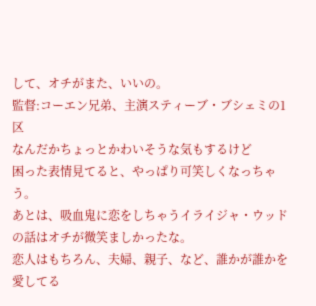して、オチがまた、いいの。
監督:コーエン兄弟、主演スティーブ・ブシェミの1区
なんだかちょっとかわいそうな気もするけど
困った表情見てると、やっぱり可笑しくなっちゃう。
あとは、吸血鬼に恋をしちゃうイライジャ・ウッドの話はオチが微笑ましかったな。
恋人はもちろん、夫婦、親子、など、誰かが誰かを愛してる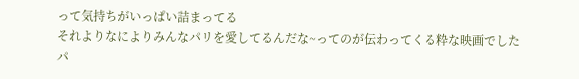って気持ちがいっぱい詰まってる
それよりなによりみんなパリを愛してるんだな~ってのが伝わってくる粋な映画でした
パ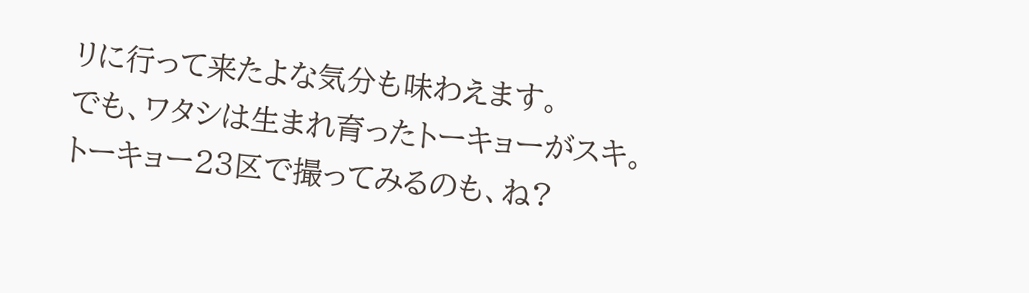リに行って来たよな気分も味わえます。
でも、ワタシは生まれ育ったトーキョーがスキ。
トーキョー23区で撮ってみるのも、ね?